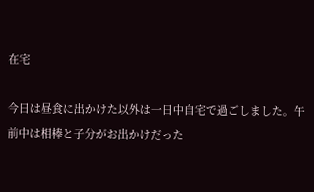在宅

今日は昼食に出かけた以外は一日中自宅で過ごしました。午前中は相棒と子分がお出かけだった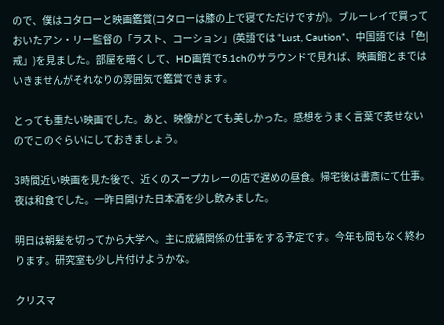ので、僕はコタローと映画鑑賞(コタローは膝の上で寝てただけですが)。ブルーレイで買っておいたアン・リー監督の「ラスト、コーション」(英語では “Lust, Caution”、中国語では「色|戒」)を見ました。部屋を暗くして、HD画質で5.1chのサラウンドで見れば、映画館とまではいきませんがそれなりの雰囲気で鑑賞できます。

とっても重たい映画でした。あと、映像がとても美しかった。感想をうまく言葉で表せないのでこのぐらいにしておきましょう。

3時間近い映画を見た後で、近くのスープカレーの店で遅めの昼食。帰宅後は書斎にて仕事。夜は和食でした。一昨日開けた日本酒を少し飲みました。

明日は朝髪を切ってから大学へ。主に成績関係の仕事をする予定です。今年も間もなく終わります。研究室も少し片付けようかな。

クリスマ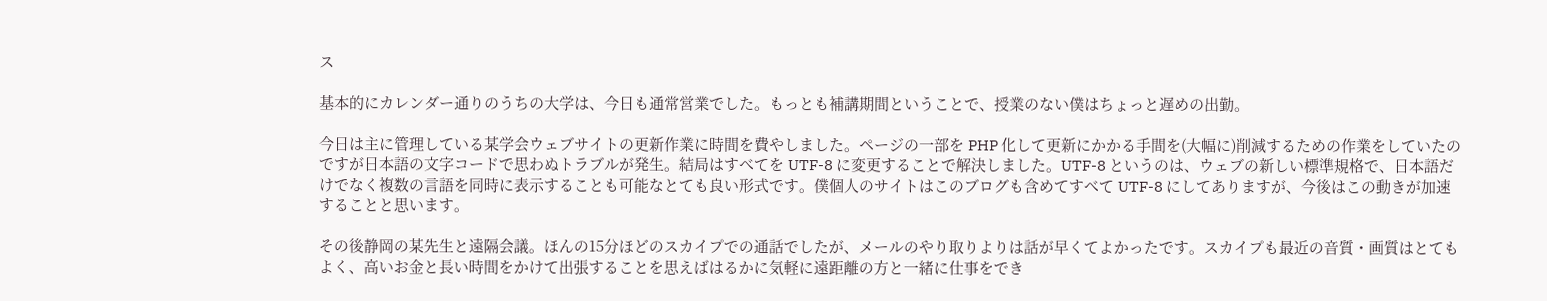ス

基本的にカレンダー通りのうちの大学は、今日も通常営業でした。もっとも補講期間ということで、授業のない僕はちょっと遅めの出勤。

今日は主に管理している某学会ウェブサイトの更新作業に時間を費やしました。ページの一部を PHP 化して更新にかかる手間を(大幅に)削減するための作業をしていたのですが日本語の文字コードで思わぬトラブルが発生。結局はすべてを UTF-8 に変更することで解決しました。UTF-8 というのは、ウェブの新しい標準規格で、日本語だけでなく複数の言語を同時に表示することも可能なとても良い形式です。僕個人のサイトはこのブログも含めてすべて UTF-8 にしてありますが、今後はこの動きが加速することと思います。

その後静岡の某先生と遠隔会議。ほんの15分ほどのスカイプでの通話でしたが、メールのやり取りよりは話が早くてよかったです。スカイプも最近の音質・画質はとてもよく、高いお金と長い時間をかけて出張することを思えばはるかに気軽に遠距離の方と一緒に仕事をでき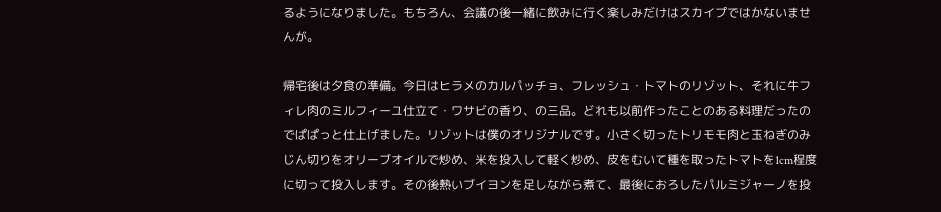るようになりました。もちろん、会議の後一緒に飲みに行く楽しみだけはスカイプではかないませんが。

帰宅後は夕食の準備。今日はヒラメのカルパッチョ、フレッシュ・トマトのリゾット、それに牛フィレ肉のミルフィーユ仕立て・ワサビの香り、の三品。どれも以前作ったことのある料理だったのでぱぱっと仕上げました。リゾットは僕のオリジナルです。小さく切ったトリモモ肉と玉ねぎのみじん切りをオリーブオイルで炒め、米を投入して軽く炒め、皮をむいて種を取ったトマトを1cm程度に切って投入します。その後熱いブイヨンを足しながら煮て、最後におろしたパルミジャーノを投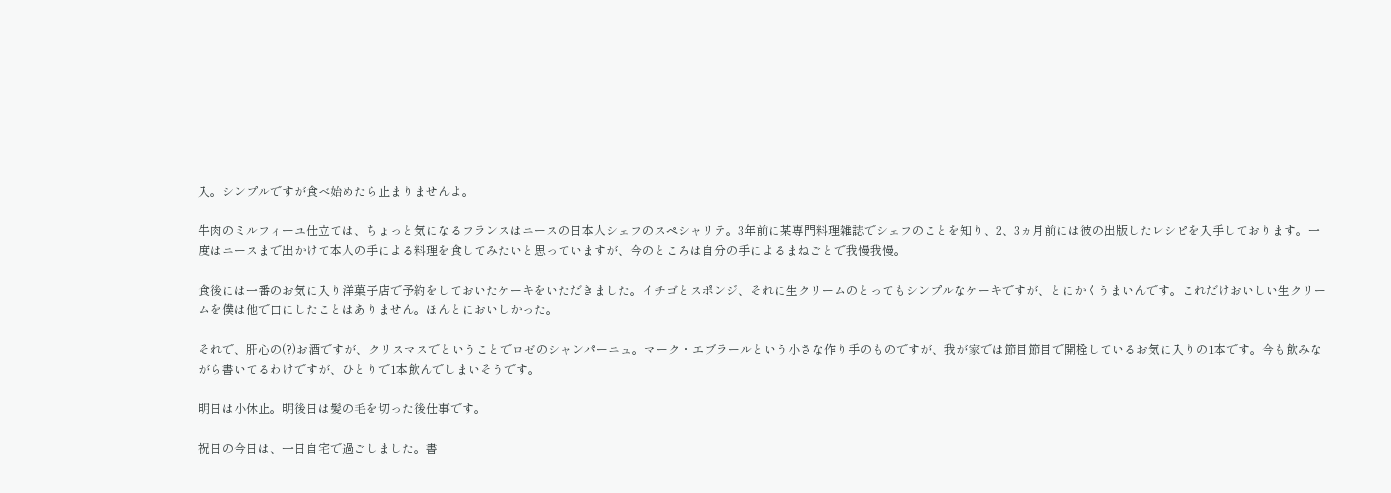入。シンプルですが食べ始めたら止まりませんよ。

牛肉のミルフィーユ仕立ては、ちょっと気になるフランスはニースの日本人シェフのスペシャリテ。3年前に某専門料理雑誌でシェフのことを知り、2、3ヵ月前には彼の出版したレシピを入手しております。一度はニースまで出かけて本人の手による料理を食してみたいと思っていますが、今のところは自分の手によるまねごとで我慢我慢。

食後には一番のお気に入り洋菓子店で予約をしておいたケーキをいただきました。イチゴとスポンジ、それに生クリームのとってもシンプルなケーキですが、とにかくうまいんです。これだけおいしい生クリームを僕は他で口にしたことはありません。ほんとにおいしかった。

それで、肝心の(?)お酒ですが、クリスマスでということでロゼのシャンパーニュ。マーク・エブラールという小さな作り手のものですが、我が家では節目節目で開栓しているお気に入りの1本です。今も飲みながら書いてるわけですが、ひとりで1本飲んでしまいそうです。

明日は小休止。明後日は髪の毛を切った後仕事です。

祝日の今日は、一日自宅で過ごしました。書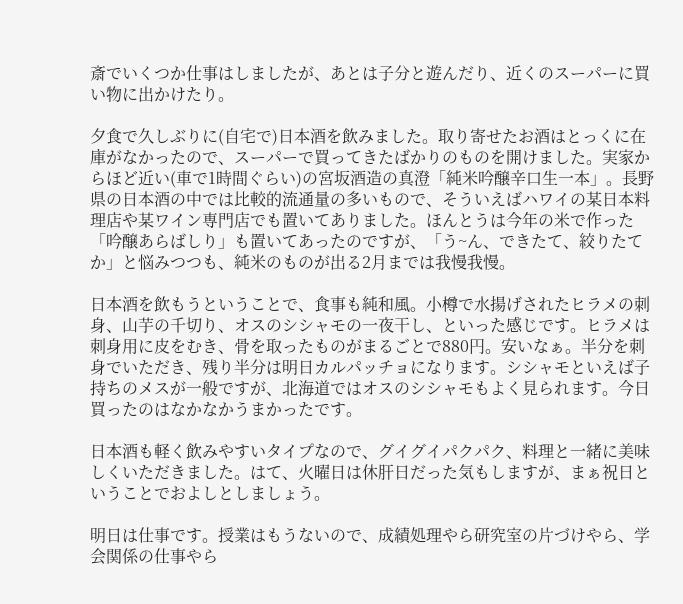斎でいくつか仕事はしましたが、あとは子分と遊んだり、近くのスーパーに買い物に出かけたり。

夕食で久しぶりに(自宅で)日本酒を飲みました。取り寄せたお酒はとっくに在庫がなかったので、スーパーで買ってきたばかりのものを開けました。実家からほど近い(車で1時間ぐらい)の宮坂酒造の真澄「純米吟醸辛口生一本」。長野県の日本酒の中では比較的流通量の多いもので、そういえばハワイの某日本料理店や某ワイン専門店でも置いてありました。ほんとうは今年の米で作った「吟醸あらばしり」も置いてあったのですが、「う~ん、できたて、絞りたてか」と悩みつつも、純米のものが出る2月までは我慢我慢。

日本酒を飲もうということで、食事も純和風。小樽で水揚げされたヒラメの刺身、山芋の千切り、オスのシシャモの一夜干し、といった感じです。ヒラメは刺身用に皮をむき、骨を取ったものがまるごとで880円。安いなぁ。半分を刺身でいただき、残り半分は明日カルパッチョになります。シシャモといえば子持ちのメスが一般ですが、北海道ではオスのシシャモもよく見られます。今日買ったのはなかなかうまかったです。

日本酒も軽く飲みやすいタイプなので、グイグイパクパク、料理と一緒に美味しくいただきました。はて、火曜日は休肝日だった気もしますが、まぁ祝日ということでおよしとしましょう。

明日は仕事です。授業はもうないので、成績処理やら研究室の片づけやら、学会関係の仕事やら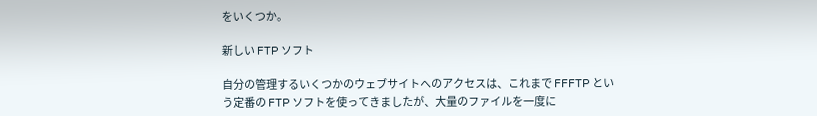をいくつか。

新しい FTP ソフト

自分の管理するいくつかのウェブサイトへのアクセスは、これまで FFFTP という定番の FTP ソフトを使ってきましたが、大量のファイルを一度に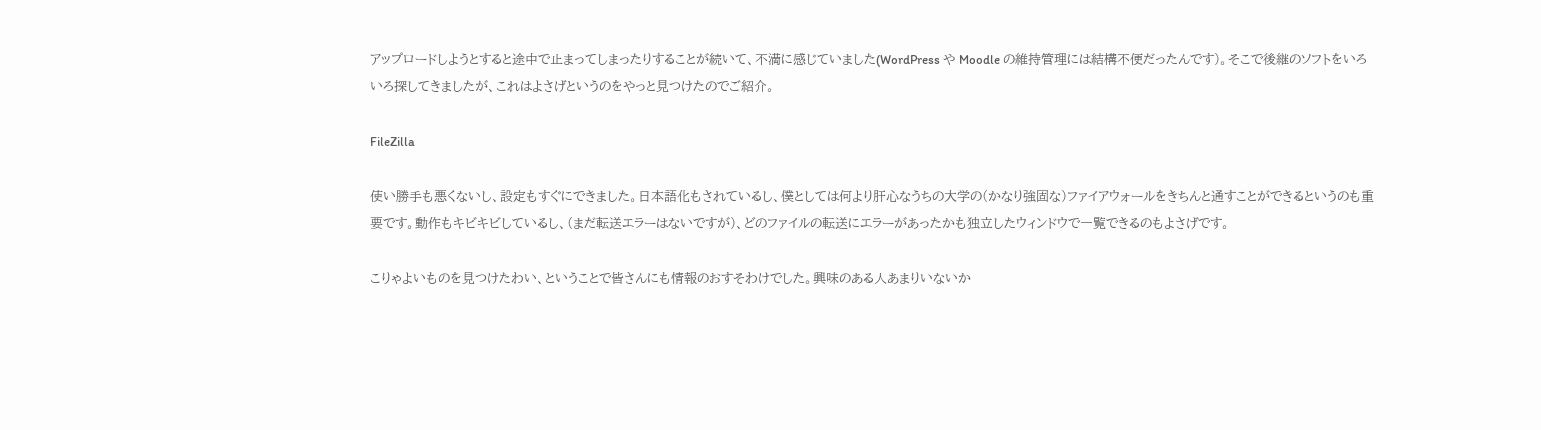アップロードしようとすると途中で止まってしまったりすることが続いて、不満に感じていました(WordPress や Moodle の維持管理には結構不便だったんです)。そこで後継のソフトをいろいろ探してきましたが、これはよさげというのをやっと見つけたのでご紹介。

FileZilla

使い勝手も悪くないし、設定もすぐにできました。日本語化もされているし、僕としては何より肝心なうちの大学の(かなり強固な)ファイアウォールをきちんと通すことができるというのも重要です。動作もキビキビしているし、(まだ転送エラーはないですが)、どのファイルの転送にエラーがあったかも独立したウィンドウで一覧できるのもよさげです。

こりゃよいものを見つけたわい、ということで皆さんにも情報のおすそわけでした。興味のある人あまりいないか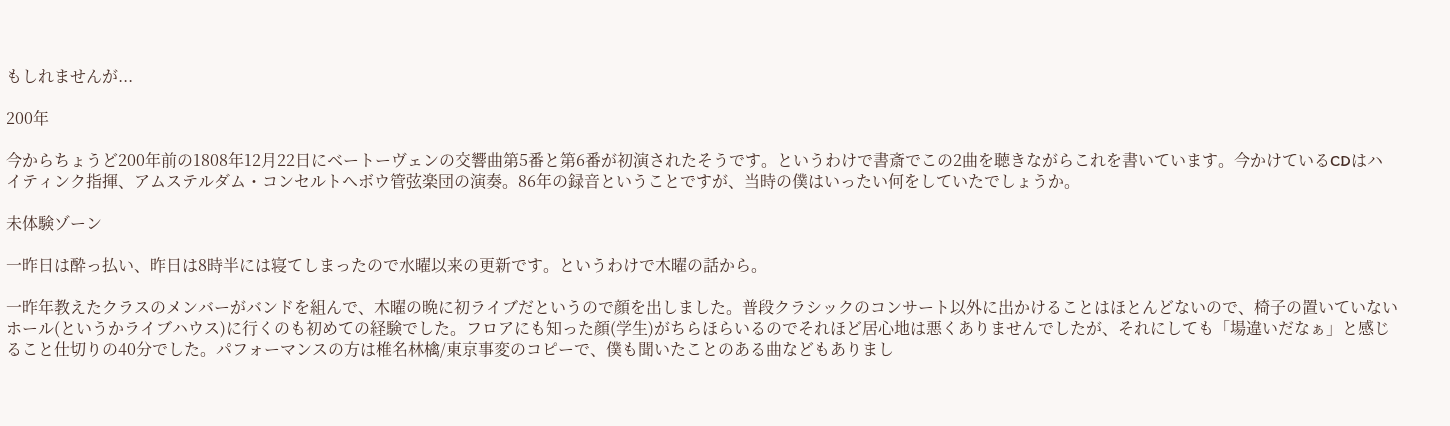もしれませんが...

200年

今からちょうど200年前の1808年12月22日にベートーヴェンの交響曲第5番と第6番が初演されたそうです。というわけで書斎でこの2曲を聴きながらこれを書いています。今かけているCDはハイティンク指揮、アムステルダム・コンセルトヘボウ管弦楽団の演奏。86年の録音ということですが、当時の僕はいったい何をしていたでしょうか。

未体験ゾーン

一昨日は酔っ払い、昨日は8時半には寝てしまったので水曜以来の更新です。というわけで木曜の話から。

一昨年教えたクラスのメンバーがバンドを組んで、木曜の晩に初ライブだというので顔を出しました。普段クラシックのコンサート以外に出かけることはほとんどないので、椅子の置いていないホール(というかライブハウス)に行くのも初めての経験でした。フロアにも知った顔(学生)がちらほらいるのでそれほど居心地は悪くありませんでしたが、それにしても「場違いだなぁ」と感じること仕切りの40分でした。パフォーマンスの方は椎名林檎/東京事変のコピーで、僕も聞いたことのある曲などもありまし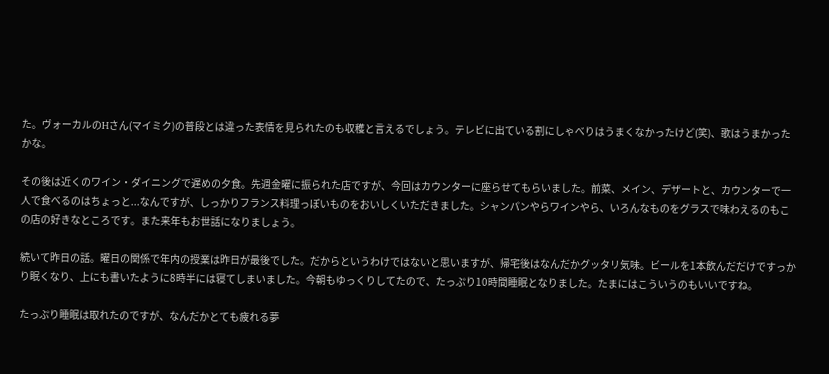た。ヴォーカルのHさん(マイミク)の普段とは違った表情を見られたのも収穫と言えるでしょう。テレビに出ている割にしゃべりはうまくなかったけど(笑)、歌はうまかったかな。

その後は近くのワイン・ダイニングで遅めの夕食。先週金曜に振られた店ですが、今回はカウンターに座らせてもらいました。前菜、メイン、デザートと、カウンターで一人で食べるのはちょっと...なんですが、しっかりフランス料理っぽいものをおいしくいただきました。シャンパンやらワインやら、いろんなものをグラスで味わえるのもこの店の好きなところです。また来年もお世話になりましょう。

続いて昨日の話。曜日の関係で年内の授業は昨日が最後でした。だからというわけではないと思いますが、帰宅後はなんだかグッタリ気味。ビールを1本飲んだだけですっかり眠くなり、上にも書いたように8時半には寝てしまいました。今朝もゆっくりしてたので、たっぷり10時間睡眠となりました。たまにはこういうのもいいですね。

たっぷり睡眠は取れたのですが、なんだかとても疲れる夢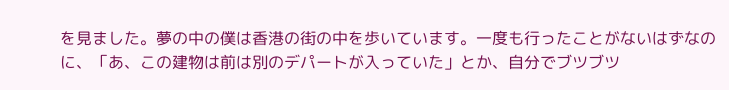を見ました。夢の中の僕は香港の街の中を歩いています。一度も行ったことがないはずなのに、「あ、この建物は前は別のデパートが入っていた」とか、自分でブツブツ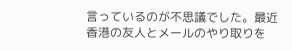言っているのが不思議でした。最近香港の友人とメールのやり取りを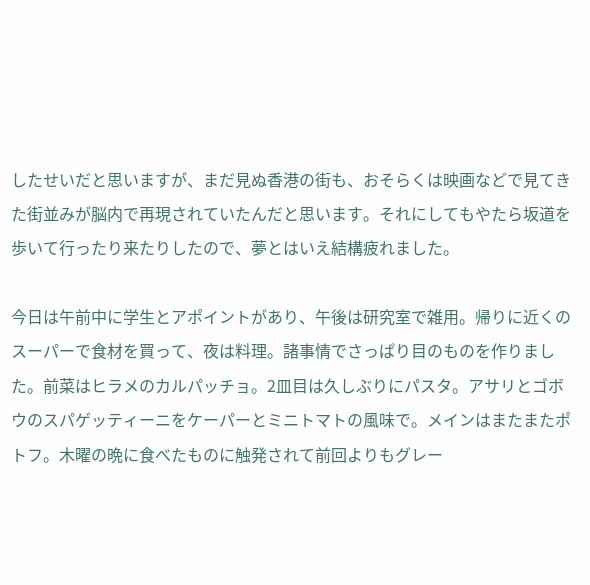したせいだと思いますが、まだ見ぬ香港の街も、おそらくは映画などで見てきた街並みが脳内で再現されていたんだと思います。それにしてもやたら坂道を歩いて行ったり来たりしたので、夢とはいえ結構疲れました。

今日は午前中に学生とアポイントがあり、午後は研究室で雑用。帰りに近くのスーパーで食材を買って、夜は料理。諸事情でさっぱり目のものを作りました。前菜はヒラメのカルパッチョ。2皿目は久しぶりにパスタ。アサリとゴボウのスパゲッティーニをケーパーとミニトマトの風味で。メインはまたまたポトフ。木曜の晩に食べたものに触発されて前回よりもグレー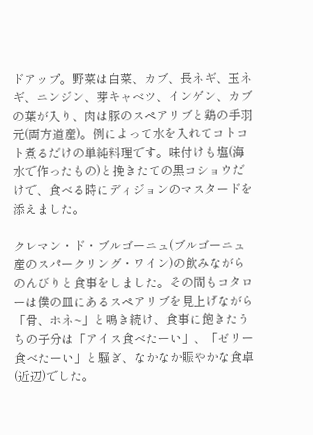ドアップ。野菜は白菜、カブ、長ネギ、玉ネギ、ニンジン、芽キャベツ、インゲン、カブの葉が入り、肉は豚のスペアリブと鶏の手羽元(両方道産)。例によって水を入れてコトコト煮るだけの単純料理です。味付けも塩(海水で作ったもの)と挽きたての黒コショウだけで、食べる時にディジョンのマスタードを添えました。

クレマン・ド・ブルゴーニュ(ブルゴーニュ産のスパークリング・ワイン)の飲みながらのんびりと食事をしました。その間もコタローは僕の皿にあるスペアリブを見上げながら「骨、ホネ~」と鳴き続け、食事に飽きたうちの子分は「アイス食べたーい」、「ゼリー食べたーい」と騒ぎ、なかなか賑やかな食卓(近辺)でした。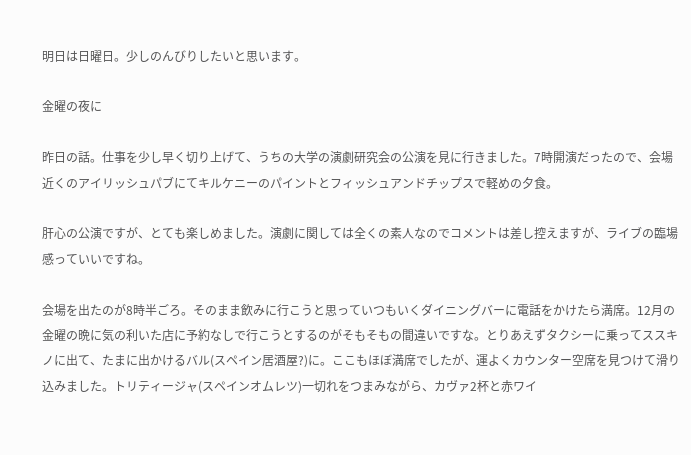明日は日曜日。少しのんびりしたいと思います。

金曜の夜に

昨日の話。仕事を少し早く切り上げて、うちの大学の演劇研究会の公演を見に行きました。7時開演だったので、会場近くのアイリッシュパブにてキルケニーのパイントとフィッシュアンドチップスで軽めの夕食。

肝心の公演ですが、とても楽しめました。演劇に関しては全くの素人なのでコメントは差し控えますが、ライブの臨場感っていいですね。

会場を出たのが8時半ごろ。そのまま飲みに行こうと思っていつもいくダイニングバーに電話をかけたら満席。12月の金曜の晩に気の利いた店に予約なしで行こうとするのがそもそもの間違いですな。とりあえずタクシーに乗ってススキノに出て、たまに出かけるバル(スペイン居酒屋?)に。ここもほぼ満席でしたが、運よくカウンター空席を見つけて滑り込みました。トリティージャ(スペインオムレツ)一切れをつまみながら、カヴァ2杯と赤ワイ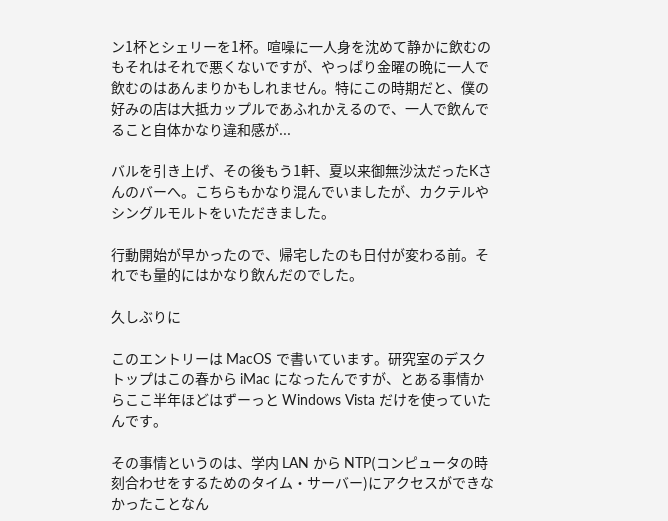ン1杯とシェリーを1杯。喧噪に一人身を沈めて静かに飲むのもそれはそれで悪くないですが、やっぱり金曜の晩に一人で飲むのはあんまりかもしれません。特にこの時期だと、僕の好みの店は大抵カップルであふれかえるので、一人で飲んでること自体かなり違和感が...

バルを引き上げ、その後もう1軒、夏以来御無沙汰だったKさんのバーへ。こちらもかなり混んでいましたが、カクテルやシングルモルトをいただきました。

行動開始が早かったので、帰宅したのも日付が変わる前。それでも量的にはかなり飲んだのでした。

久しぶりに

このエントリーは MacOS で書いています。研究室のデスクトップはこの春から iMac になったんですが、とある事情からここ半年ほどはずーっと Windows Vista だけを使っていたんです。

その事情というのは、学内 LAN から NTP(コンピュータの時刻合わせをするためのタイム・サーバー)にアクセスができなかったことなん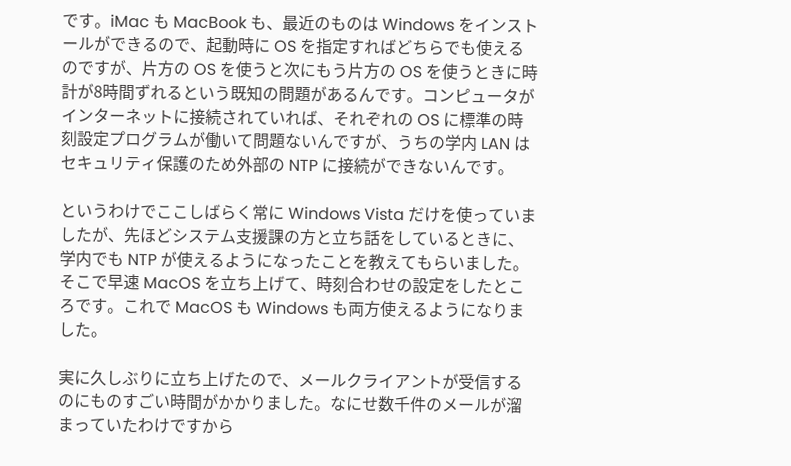です。iMac も MacBook も、最近のものは Windows をインストールができるので、起動時に OS を指定すればどちらでも使えるのですが、片方の OS を使うと次にもう片方の OS を使うときに時計が8時間ずれるという既知の問題があるんです。コンピュータがインターネットに接続されていれば、それぞれの OS に標準の時刻設定プログラムが働いて問題ないんですが、うちの学内 LAN はセキュリティ保護のため外部の NTP に接続ができないんです。

というわけでここしばらく常に Windows Vista だけを使っていましたが、先ほどシステム支援課の方と立ち話をしているときに、学内でも NTP が使えるようになったことを教えてもらいました。そこで早速 MacOS を立ち上げて、時刻合わせの設定をしたところです。これで MacOS も Windows も両方使えるようになりました。

実に久しぶりに立ち上げたので、メールクライアントが受信するのにものすごい時間がかかりました。なにせ数千件のメールが溜まっていたわけですから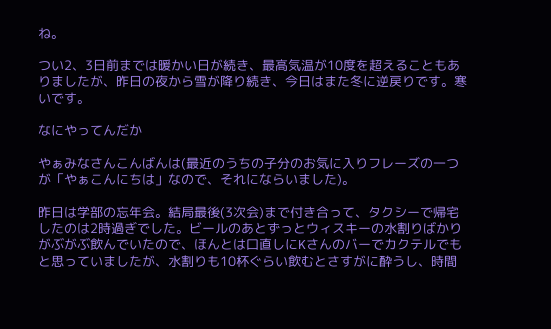ね。

つい2、3日前までは暖かい日が続き、最高気温が10度を超えることもありましたが、昨日の夜から雪が降り続き、今日はまた冬に逆戻りです。寒いです。

なにやってんだか

やぁみなさんこんばんは(最近のうちの子分のお気に入りフレーズの一つが「やぁこんにちは」なので、それにならいました)。

昨日は学部の忘年会。結局最後(3次会)まで付き合って、タクシーで帰宅したのは2時過ぎでした。ビールのあとずっとウィスキーの水割りばかりがぶがぶ飲んでいたので、ほんとは口直しにKさんのバーでカクテルでもと思っていましたが、水割りも10杯ぐらい飲むとさすがに酔うし、時間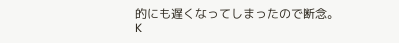的にも遅くなってしまったので断念。K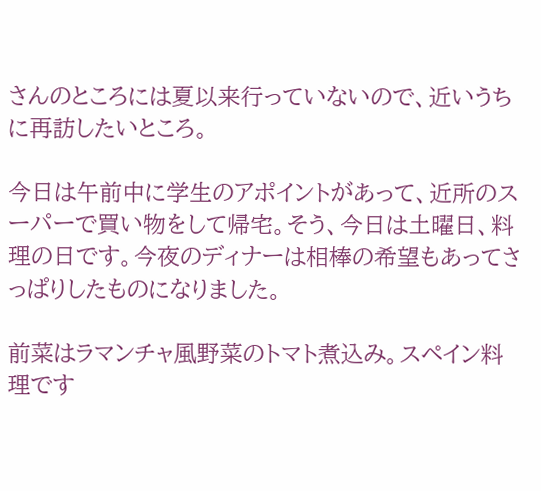さんのところには夏以来行っていないので、近いうちに再訪したいところ。

今日は午前中に学生のアポイントがあって、近所のスーパーで買い物をして帰宅。そう、今日は土曜日、料理の日です。今夜のディナーは相棒の希望もあってさっぱりしたものになりました。

前菜はラマンチャ風野菜のトマト煮込み。スペイン料理です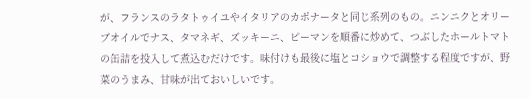が、フランスのラタトゥイユやイタリアのカポナータと同じ系列のもの。ニンニクとオリーブオイルでナス、タマネギ、ズッキーニ、ピーマンを順番に炒めて、つぶしたホールトマトの缶詰を投入して煮込むだけです。味付けも最後に塩とコショウで調整する程度ですが、野菜のうまみ、甘味が出ておいしいです。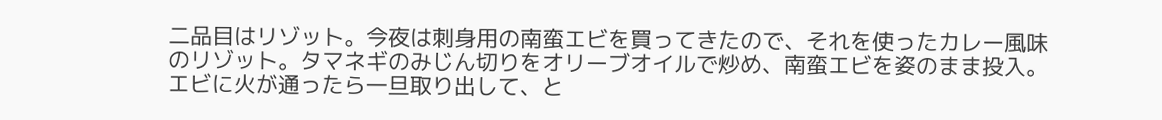二品目はリゾット。今夜は刺身用の南蛮エビを買ってきたので、それを使ったカレー風味のリゾット。タマネギのみじん切りをオリーブオイルで炒め、南蛮エビを姿のまま投入。エビに火が通ったら一旦取り出して、と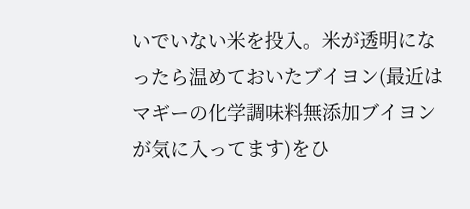いでいない米を投入。米が透明になったら温めておいたブイヨン(最近はマギーの化学調味料無添加ブイヨンが気に入ってます)をひ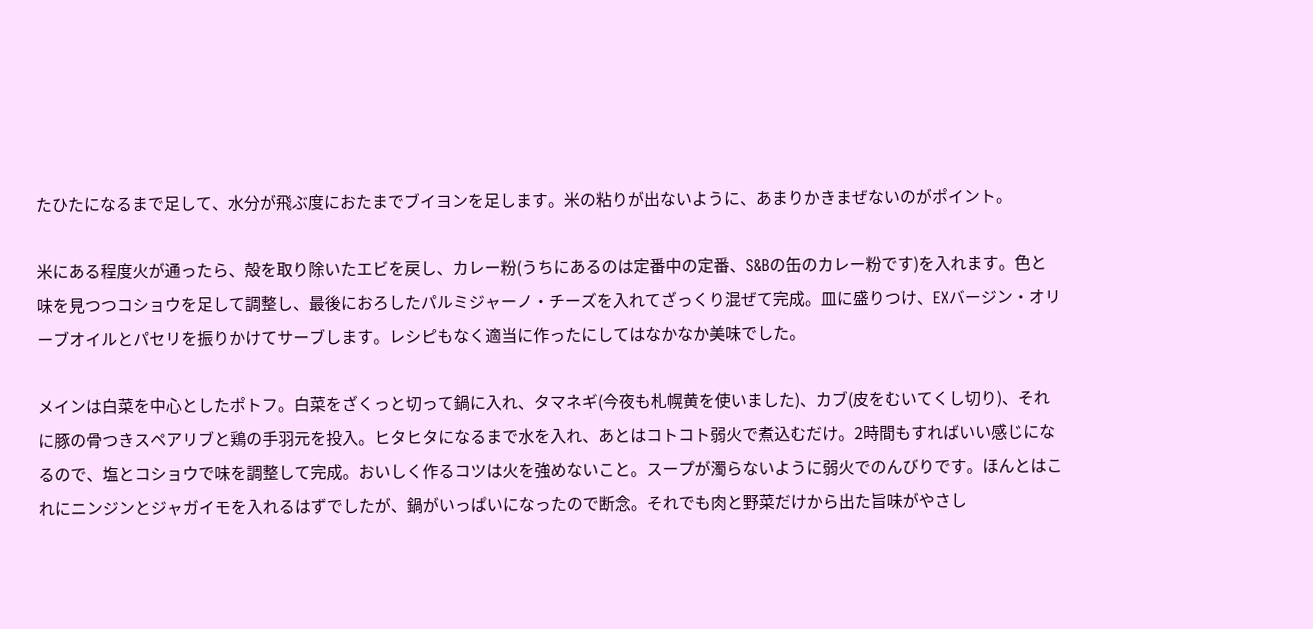たひたになるまで足して、水分が飛ぶ度におたまでブイヨンを足します。米の粘りが出ないように、あまりかきまぜないのがポイント。

米にある程度火が通ったら、殻を取り除いたエビを戻し、カレー粉(うちにあるのは定番中の定番、S&Bの缶のカレー粉です)を入れます。色と味を見つつコショウを足して調整し、最後におろしたパルミジャーノ・チーズを入れてざっくり混ぜて完成。皿に盛りつけ、EXバージン・オリーブオイルとパセリを振りかけてサーブします。レシピもなく適当に作ったにしてはなかなか美味でした。

メインは白菜を中心としたポトフ。白菜をざくっと切って鍋に入れ、タマネギ(今夜も札幌黄を使いました)、カブ(皮をむいてくし切り)、それに豚の骨つきスペアリブと鶏の手羽元を投入。ヒタヒタになるまで水を入れ、あとはコトコト弱火で煮込むだけ。2時間もすればいい感じになるので、塩とコショウで味を調整して完成。おいしく作るコツは火を強めないこと。スープが濁らないように弱火でのんびりです。ほんとはこれにニンジンとジャガイモを入れるはずでしたが、鍋がいっぱいになったので断念。それでも肉と野菜だけから出た旨味がやさし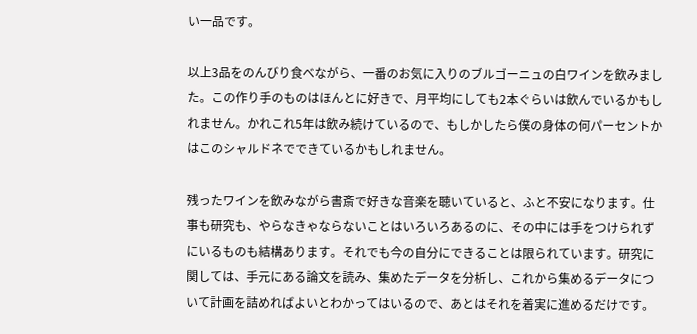い一品です。

以上3品をのんびり食べながら、一番のお気に入りのブルゴーニュの白ワインを飲みました。この作り手のものはほんとに好きで、月平均にしても2本ぐらいは飲んでいるかもしれません。かれこれ5年は飲み続けているので、もしかしたら僕の身体の何パーセントかはこのシャルドネでできているかもしれません。

残ったワインを飲みながら書斎で好きな音楽を聴いていると、ふと不安になります。仕事も研究も、やらなきゃならないことはいろいろあるのに、その中には手をつけられずにいるものも結構あります。それでも今の自分にできることは限られています。研究に関しては、手元にある論文を読み、集めたデータを分析し、これから集めるデータについて計画を詰めればよいとわかってはいるので、あとはそれを着実に進めるだけです。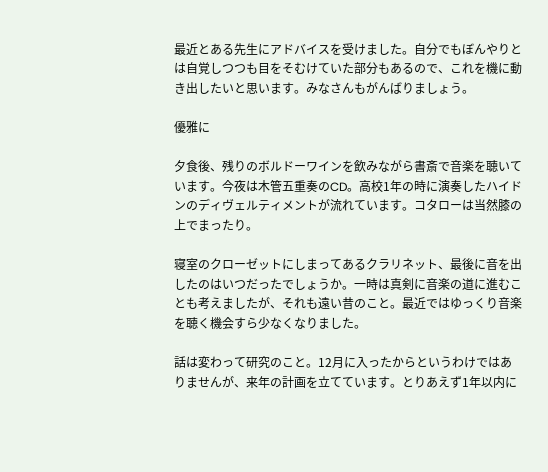最近とある先生にアドバイスを受けました。自分でもぼんやりとは自覚しつつも目をそむけていた部分もあるので、これを機に動き出したいと思います。みなさんもがんばりましょう。

優雅に

夕食後、残りのボルドーワインを飲みながら書斎で音楽を聴いています。今夜は木管五重奏のCD。高校1年の時に演奏したハイドンのディヴェルティメントが流れています。コタローは当然膝の上でまったり。

寝室のクローゼットにしまってあるクラリネット、最後に音を出したのはいつだったでしょうか。一時は真剣に音楽の道に進むことも考えましたが、それも遠い昔のこと。最近ではゆっくり音楽を聴く機会すら少なくなりました。

話は変わって研究のこと。12月に入ったからというわけではありませんが、来年の計画を立てています。とりあえず1年以内に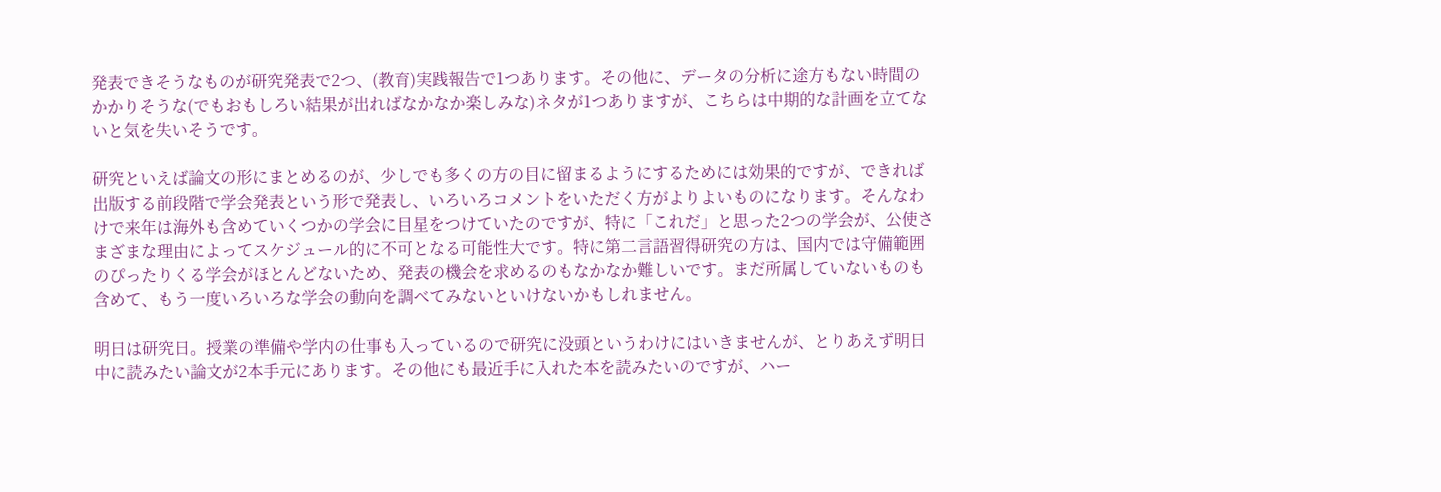発表できそうなものが研究発表で2つ、(教育)実践報告で1つあります。その他に、データの分析に途方もない時間のかかりそうな(でもおもしろい結果が出ればなかなか楽しみな)ネタが1つありますが、こちらは中期的な計画を立てないと気を失いそうです。

研究といえば論文の形にまとめるのが、少しでも多くの方の目に留まるようにするためには効果的ですが、できれば出版する前段階で学会発表という形で発表し、いろいろコメントをいただく方がよりよいものになります。そんなわけで来年は海外も含めていくつかの学会に目星をつけていたのですが、特に「これだ」と思った2つの学会が、公使さまざまな理由によってスケジュール的に不可となる可能性大です。特に第二言語習得研究の方は、国内では守備範囲のぴったりくる学会がほとんどないため、発表の機会を求めるのもなかなか難しいです。まだ所属していないものも含めて、もう一度いろいろな学会の動向を調べてみないといけないかもしれません。

明日は研究日。授業の準備や学内の仕事も入っているので研究に没頭というわけにはいきませんが、とりあえず明日中に読みたい論文が2本手元にあります。その他にも最近手に入れた本を読みたいのですが、ハー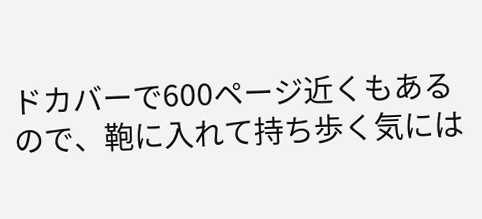ドカバーで600ページ近くもあるので、鞄に入れて持ち歩く気には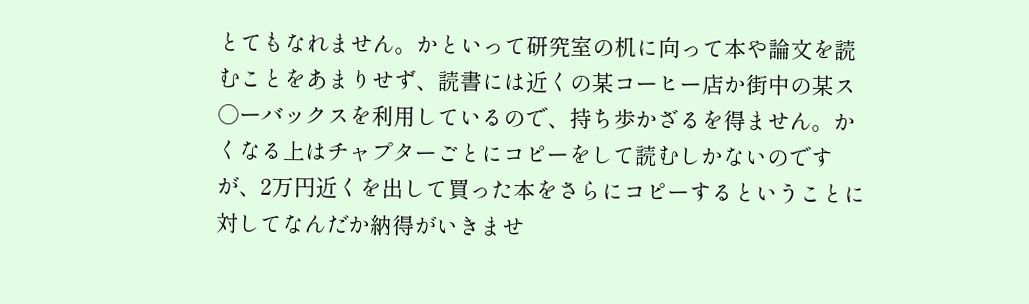とてもなれません。かといって研究室の机に向って本や論文を読むことをあまりせず、読書には近くの某コーヒー店か街中の某ス○ーバックスを利用しているので、持ち歩かざるを得ません。かくなる上はチャプターごとにコピーをして読むしかないのですが、2万円近くを出して買った本をさらにコピーするということに対してなんだか納得がいきませ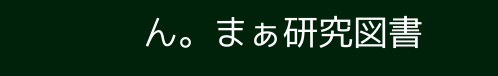ん。まぁ研究図書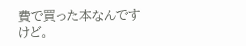費で買った本なんですけど。